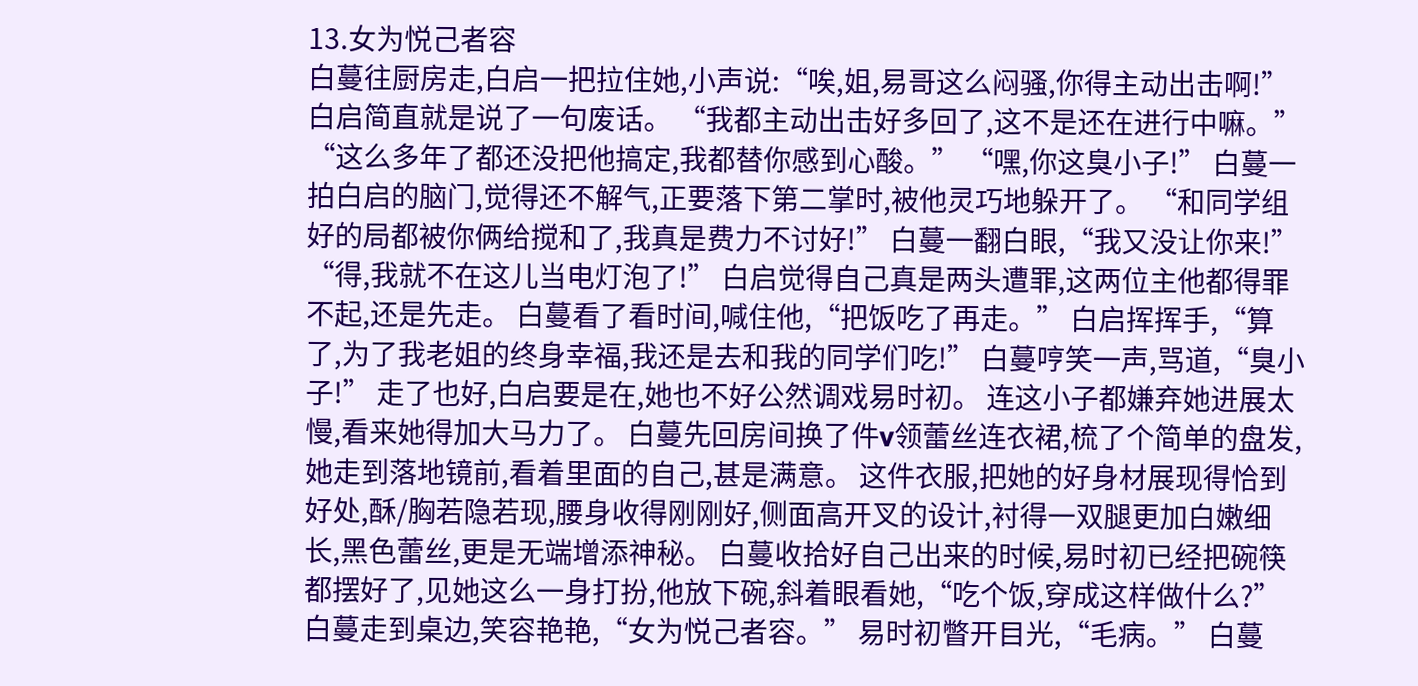13.女为悦己者容
白蔓往厨房走,白启一把拉住她,小声说:“唉,姐,易哥这么闷骚,你得主动出击啊!” 白启简直就是说了一句废话。 “我都主动出击好多回了,这不是还在进行中嘛。” “这么多年了都还没把他搞定,我都替你感到心酸。” “嘿,你这臭小子!” 白蔓一拍白启的脑门,觉得还不解气,正要落下第二掌时,被他灵巧地躲开了。 “和同学组好的局都被你俩给搅和了,我真是费力不讨好!” 白蔓一翻白眼,“我又没让你来!” “得,我就不在这儿当电灯泡了!” 白启觉得自己真是两头遭罪,这两位主他都得罪不起,还是先走。 白蔓看了看时间,喊住他,“把饭吃了再走。” 白启挥挥手,“算了,为了我老姐的终身幸福,我还是去和我的同学们吃!” 白蔓哼笑一声,骂道,“臭小子!” 走了也好,白启要是在,她也不好公然调戏易时初。 连这小子都嫌弃她进展太慢,看来她得加大马力了。 白蔓先回房间换了件v领蕾丝连衣裙,梳了个简单的盘发,她走到落地镜前,看着里面的自己,甚是满意。 这件衣服,把她的好身材展现得恰到好处,酥/胸若隐若现,腰身收得刚刚好,侧面高开叉的设计,衬得一双腿更加白嫩细长,黑色蕾丝,更是无端增添神秘。 白蔓收拾好自己出来的时候,易时初已经把碗筷都摆好了,见她这么一身打扮,他放下碗,斜着眼看她,“吃个饭,穿成这样做什么?” 白蔓走到桌边,笑容艳艳,“女为悦己者容。” 易时初瞥开目光,“毛病。” 白蔓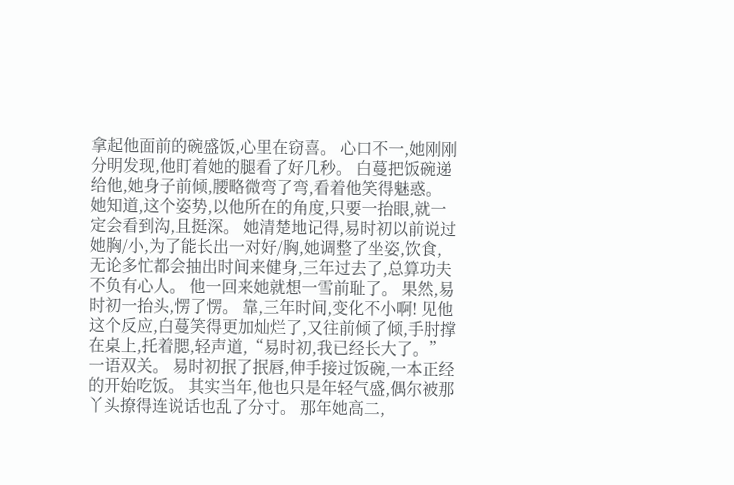拿起他面前的碗盛饭,心里在窃喜。 心口不一,她刚刚分明发现,他盯着她的腿看了好几秒。 白蔓把饭碗递给他,她身子前倾,腰略微弯了弯,看着他笑得魅惑。 她知道,这个姿势,以他所在的角度,只要一抬眼,就一定会看到沟,且挺深。 她清楚地记得,易时初以前说过她胸/小,为了能长出一对好/胸,她调整了坐姿,饮食,无论多忙都会抽出时间来健身,三年过去了,总算功夫不负有心人。 他一回来她就想一雪前耻了。 果然,易时初一抬头,愣了愣。 靠,三年时间,变化不小啊! 见他这个反应,白蔓笑得更加灿烂了,又往前倾了倾,手肘撑在桌上,托着腮,轻声道,“易时初,我已经长大了。” 一语双关。 易时初抿了抿唇,伸手接过饭碗,一本正经的开始吃饭。 其实当年,他也只是年轻气盛,偶尔被那丫头撩得连说话也乱了分寸。 那年她高二,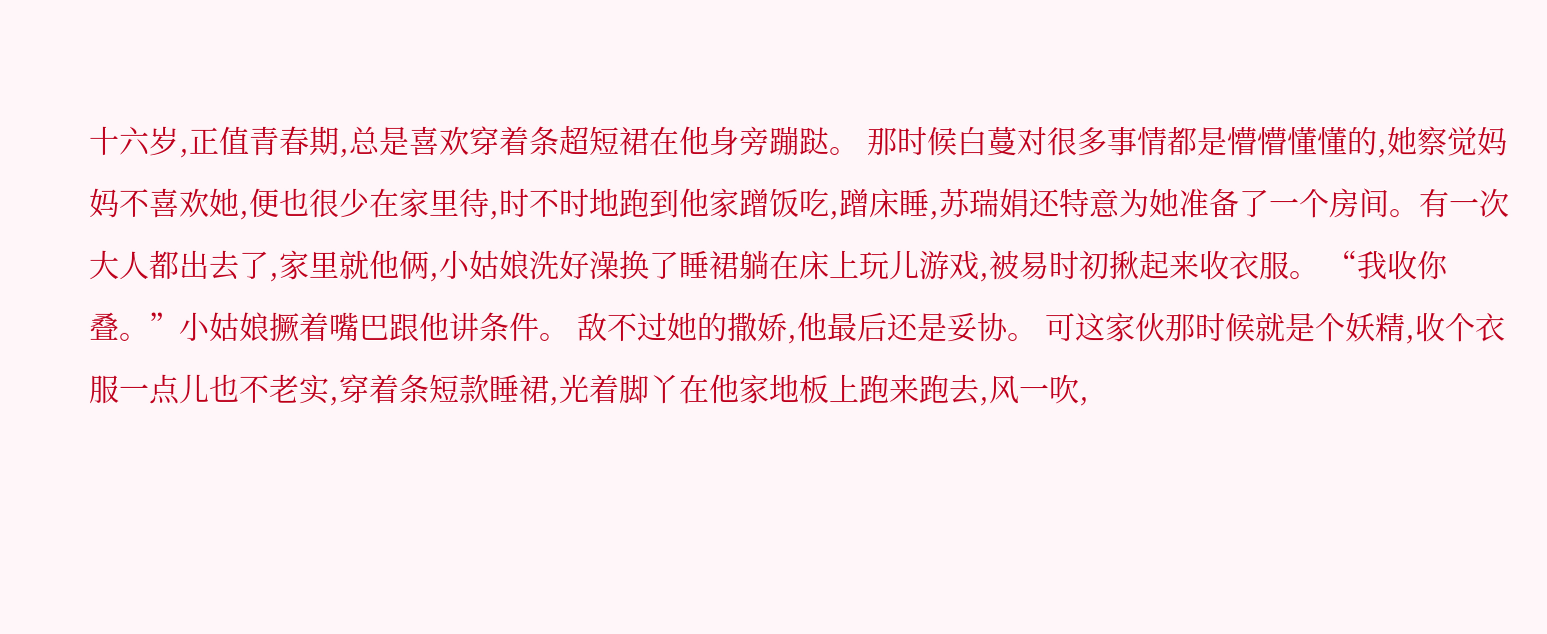十六岁,正值青春期,总是喜欢穿着条超短裙在他身旁蹦跶。 那时候白蔓对很多事情都是懵懵懂懂的,她察觉妈妈不喜欢她,便也很少在家里待,时不时地跑到他家蹭饭吃,蹭床睡,苏瑞娟还特意为她准备了一个房间。有一次大人都出去了,家里就他俩,小姑娘洗好澡换了睡裙躺在床上玩儿游戏,被易时初揪起来收衣服。 “我收你叠。”小姑娘撅着嘴巴跟他讲条件。 敌不过她的撒娇,他最后还是妥协。 可这家伙那时候就是个妖精,收个衣服一点儿也不老实,穿着条短款睡裙,光着脚丫在他家地板上跑来跑去,风一吹,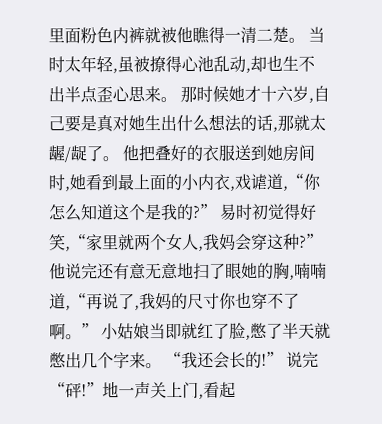里面粉色内裤就被他瞧得一清二楚。 当时太年轻,虽被撩得心池乱动,却也生不出半点歪心思来。 那时候她才十六岁,自己要是真对她生出什么想法的话,那就太龌/龊了。 他把叠好的衣服送到她房间时,她看到最上面的小内衣,戏谑道,“你怎么知道这个是我的?” 易时初觉得好笑,“家里就两个女人,我妈会穿这种?” 他说完还有意无意地扫了眼她的胸,喃喃道,“再说了,我妈的尺寸你也穿不了啊。” 小姑娘当即就红了脸,憋了半天就憋出几个字来。 “我还会长的!” 说完“砰!”地一声关上门,看起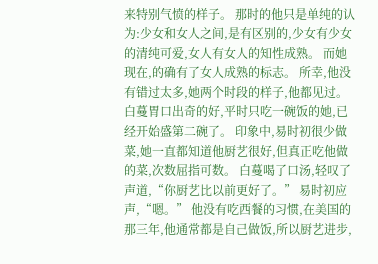来特别气愤的样子。 那时的他只是单纯的认为:少女和女人之间,是有区别的,少女有少女的清纯可爱,女人有女人的知性成熟。 而她现在,的确有了女人成熟的标志。 所幸,他没有错过太多,她两个时段的样子,他都见过。 白蔓胃口出奇的好,平时只吃一碗饭的她,已经开始盛第二碗了。 印象中,易时初很少做菜,她一直都知道他厨艺很好,但真正吃他做的菜,次数屈指可数。 白蔓喝了口汤,轻叹了声道,“你厨艺比以前更好了。” 易时初应声,“嗯。” 他没有吃西餐的习惯,在美国的那三年,他通常都是自己做饭,所以厨艺进步,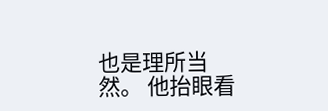也是理所当然。 他抬眼看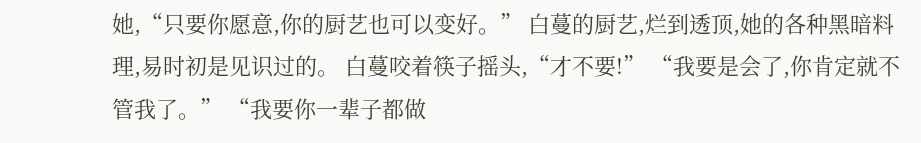她,“只要你愿意,你的厨艺也可以变好。” 白蔓的厨艺,烂到透顶,她的各种黑暗料理,易时初是见识过的。 白蔓咬着筷子摇头,“才不要!” “我要是会了,你肯定就不管我了。” “我要你一辈子都做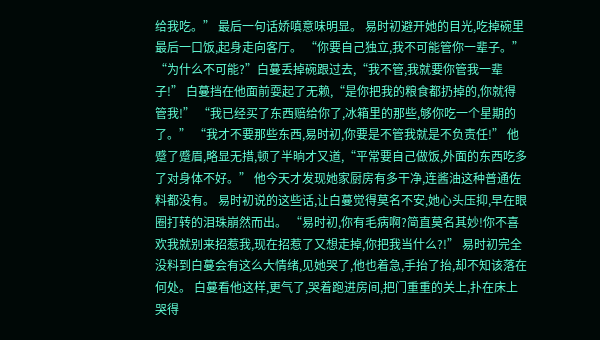给我吃。” 最后一句话娇嗔意味明显。 易时初避开她的目光,吃掉碗里最后一口饭,起身走向客厅。 “你要自己独立,我不可能管你一辈子。” “为什么不可能?”白蔓丢掉碗跟过去,“我不管,我就要你管我一辈子!” 白蔓挡在他面前耍起了无赖,“是你把我的粮食都扔掉的,你就得管我!” “我已经买了东西赔给你了,冰箱里的那些,够你吃一个星期的了。” “我才不要那些东西,易时初,你要是不管我就是不负责任!” 他蹙了蹙眉,略显无措,顿了半晌才又道,“平常要自己做饭,外面的东西吃多了对身体不好。” 他今天才发现她家厨房有多干净,连酱油这种普通佐料都没有。 易时初说的这些话,让白蔓觉得莫名不安,她心头压抑,早在眼圈打转的泪珠崩然而出。 “易时初,你有毛病啊?简直莫名其妙!你不喜欢我就别来招惹我,现在招惹了又想走掉,你把我当什么?!” 易时初完全没料到白蔓会有这么大情绪,见她哭了,他也着急,手抬了抬,却不知该落在何处。 白蔓看他这样,更气了,哭着跑进房间,把门重重的关上,扑在床上哭得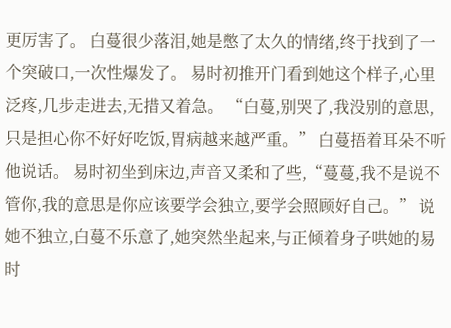更厉害了。 白蔓很少落泪,她是憋了太久的情绪,终于找到了一个突破口,一次性爆发了。 易时初推开门看到她这个样子,心里泛疼,几步走进去,无措又着急。 “白蔓,别哭了,我没别的意思,只是担心你不好好吃饭,胃病越来越严重。” 白蔓捂着耳朵不听他说话。 易时初坐到床边,声音又柔和了些,“蔓蔓,我不是说不管你,我的意思是你应该要学会独立,要学会照顾好自己。” 说她不独立,白蔓不乐意了,她突然坐起来,与正倾着身子哄她的易时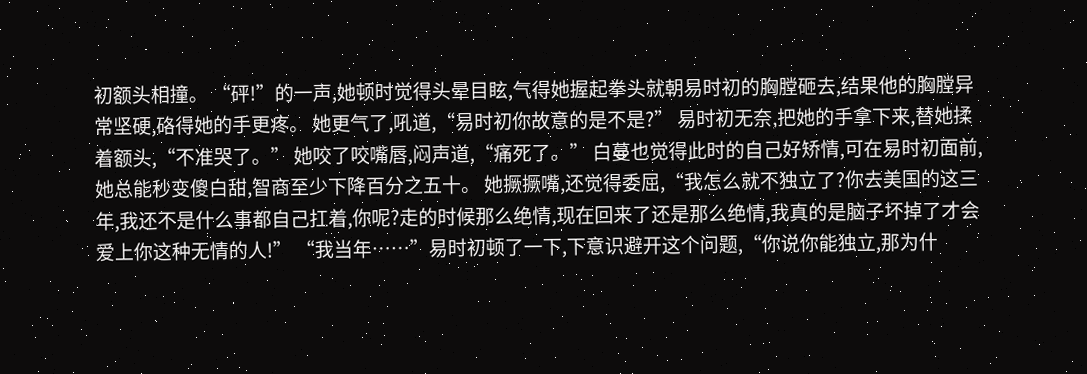初额头相撞。 “砰!”的一声,她顿时觉得头晕目眩,气得她握起拳头就朝易时初的胸膛砸去,结果他的胸膛异常坚硬,硌得她的手更疼。 她更气了,吼道,“易时初你故意的是不是?” 易时初无奈,把她的手拿下来,替她揉着额头,“不准哭了。” 她咬了咬嘴唇,闷声道,“痛死了。” 白蔓也觉得此时的自己好矫情,可在易时初面前,她总能秒变傻白甜,智商至少下降百分之五十。 她撅撅嘴,还觉得委屈,“我怎么就不独立了?你去美国的这三年,我还不是什么事都自己扛着,你呢?走的时候那么绝情,现在回来了还是那么绝情,我真的是脑子坏掉了才会爱上你这种无情的人!” “我当年……”易时初顿了一下,下意识避开这个问题,“你说你能独立,那为什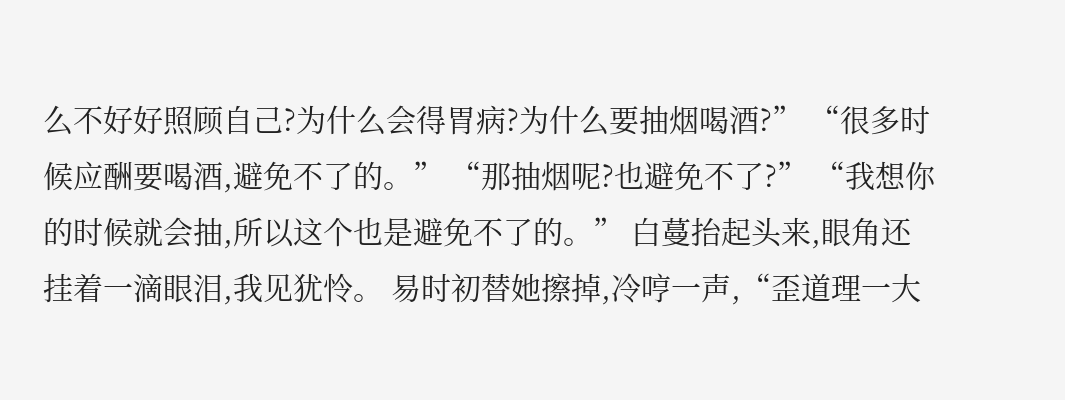么不好好照顾自己?为什么会得胃病?为什么要抽烟喝酒?” “很多时候应酬要喝酒,避免不了的。” “那抽烟呢?也避免不了?” “我想你的时候就会抽,所以这个也是避免不了的。” 白蔓抬起头来,眼角还挂着一滴眼泪,我见犹怜。 易时初替她擦掉,冷哼一声,“歪道理一大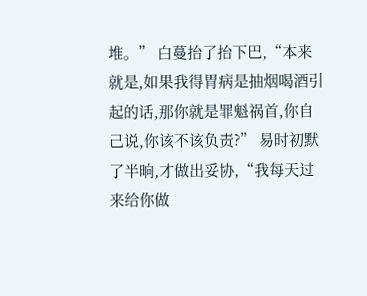堆。” 白蔓抬了抬下巴,“本来就是,如果我得胃病是抽烟喝酒引起的话,那你就是罪魁祸首,你自己说,你该不该负责?” 易时初默了半晌,才做出妥协,“我每天过来给你做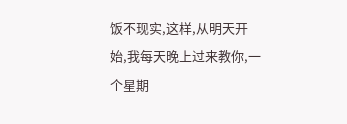饭不现实,这样,从明天开始,我每天晚上过来教你,一个星期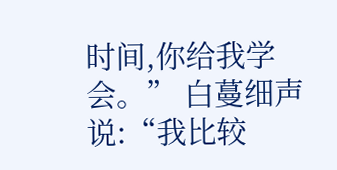时间,你给我学会。” 白蔓细声说:“我比较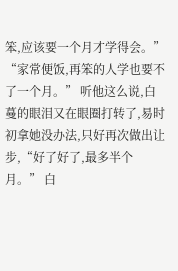笨,应该要一个月才学得会。” “家常便饭,再笨的人学也要不了一个月。” 听他这么说,白蔓的眼泪又在眼圈打转了,易时初拿她没办法,只好再次做出让步,“好了好了,最多半个月。” 白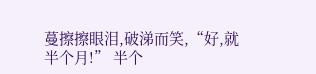蔓擦擦眼泪,破涕而笑,“好,就半个月!” 半个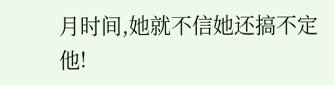月时间,她就不信她还搞不定他!